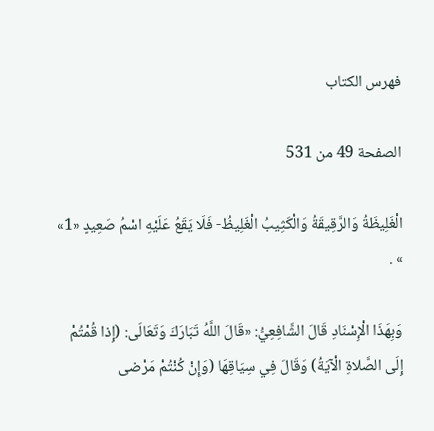فهرس الكتاب

الصفحة 49 من 531

الْغَلِيظَةُ وَالرَّقِيقَةُ وَالْكَثِيبُ الْغَلِيظُ- فَلَا يَقَعُ عَلَيْهِ اسْمُ صَعِيدٍ «1» » .

وَبِهَذَا الْإِسْنَادِ قَالَ الشَّافِعِيُّ: «قَالَ اللَّهُ تَبَارَكَ وَتَعَالَى: (إِذا قُمْتُمْ إِلَى الصَّلاةِ الْآيَةُ) وَقَالَ فِي سِيَاقِهَا (وَإِنْ كُنْتُمْ مَرْضى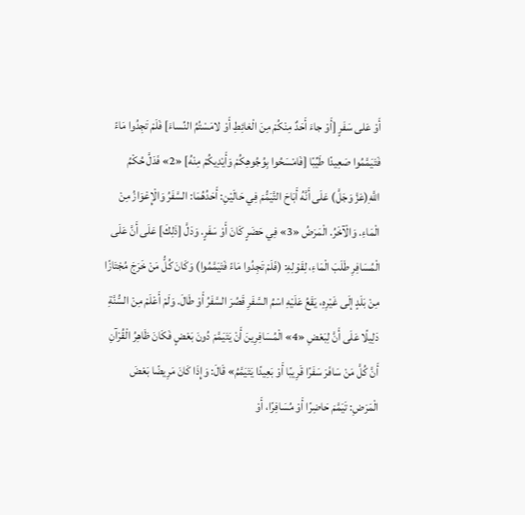أَوْ عَلى سَفَرٍ [أَوْ جاءَ أَحَدٌ مِنْكُمْ مِنَ الْغائِطِ أَوْ لامَسْتُمُ النِّساءَ] فَلَمْ تَجِدُوا مَاءً فَتَيَمَّمُوا صَعِيدًا طَيِّبًا [فَامْسَحُوا بِوُجُوهِكُمْ وَأَيْدِيكُمْ مِنْهُ] «2» فَدَلَّ حُكْمُ اللَّهِ(عَزَّ وَجَلَّ) عَلَى أَنَّهُ أَبَاحَ التَّيَمُّمَ فِي حَالَيْنِ: أَحَدُهُمَا: السَّفَرُ وَالْإِعْوَازُ مِنْ الْمَاءِ. وَالْآخَرُ. الْمَرَضُ «3» فِي حَضَرٍ كَانَ أَوْ سَفَرٍ. وَدَلَّ [ذَلِكَ] عَلَى أَنَّ عَلَى الْمُسَافِرِ طَلَبَ الْمَاءِ، لِقَوْلِهِ: (فَلَمْ تَجِدُوا مَاءً فَتَيَمَّمُوا) وَكَانَ كُلُّ مَنْ خَرَجَ مُجْتَازًا مِنْ بَلَدٍ إلَى غَيْرِهِ، يَقَعُ عَلَيْهِ اسْمُ السَّفَرِ قَصُرَ السَّفَرُ أَوْ طَالَ. وَلَمْ أَعْلَمْ مِنْ السُّنَّةِ دَلِيلًا عَلَى أَنَّ لِبَعْضِ «4» الْمُسَافِرِينَ أَنْ يَتَيَمَّمَ دُونَ بَعْضٍ فَكَانَ ظَاهِرُ الْقُرْآنِ أَنَّ كُلَّ مَنْ سَافَرَ سَفَرًا قَرِيبًا أَوْ بَعِيدًا يَتَيَمَّمُ» قَالَ: وَإِذَا كَانَ مَرِيضًا بَعْضَ الْمَرَضِ: تَيَمَّمَ حَاضِرًا أَوْ مُسَافِرًا، أَوْ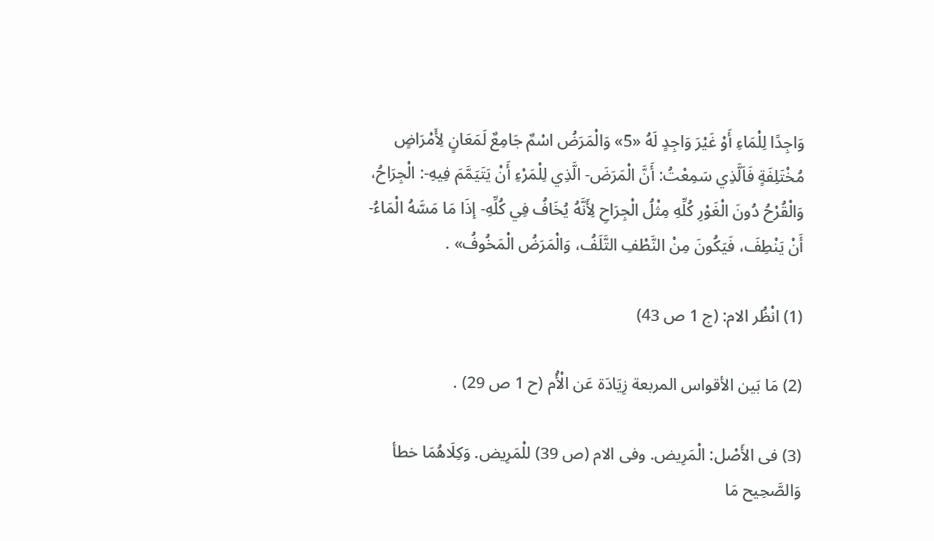وَاجِدًا لِلْمَاءِ أَوْ غَيْرَ وَاجِدٍ لَهُ «5» وَالْمَرَضُ اسْمٌ جَامِعٌ لَمَعَانٍ لِأَمْرَاضٍ مُخْتَلِفَةٍ فَاَلَّذِي سَمِعْتُ: أَنَّ الْمَرَضَ- الَّذِي لِلْمَرْءِ أَنْ يَتَيَمَّمَ فِيهِ-: الْجِرَاحُ، وَالْقُرْحُ دُونَ الْغَوْرِ كُلِّهِ مِثْلُ الْجِرَاحِ لِأَنَّهُ يُخَافُ فِي كُلِّهِ- إذَا مَا مَسَّهُ الْمَاءُ- أَنْ يَنْطِفَ، فَيَكُونَ مِنْ النَّطْفِ التَّلَفُ، وَالْمَرَضُ الْمَخُوفُ» .

(1) انْظُر الام: (ج 1 ص 43)

(2) مَا بَين الأقواس المربعة زِيَادَة عَن الْأُم (ح 1 ص 29) .

(3) فى الأَصْل: الْمَرِيض. وفى الام (ص 39) للْمَرِيض. وَكِلَاهُمَا خطأ وَالصَّحِيح مَا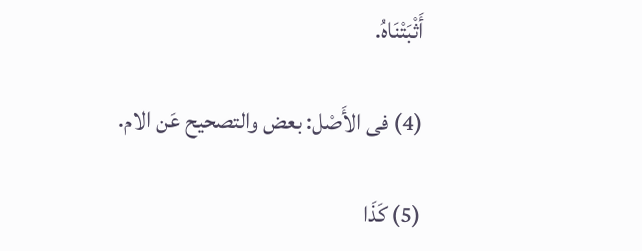أَثْبَتْنَاهُ.

(4) فى الأَصْل: بعض والتصحيح عَن الام.

(5) كَذَا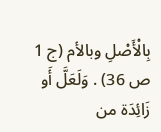بِالْأَصْلِ وبالأم (ج 1 ص 36) . وَلَعَلَّ أَو زَائِدَة من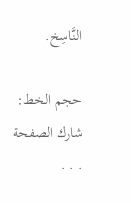النَّاسِخ.

حجم الخط:
شارك الصفحة
. . .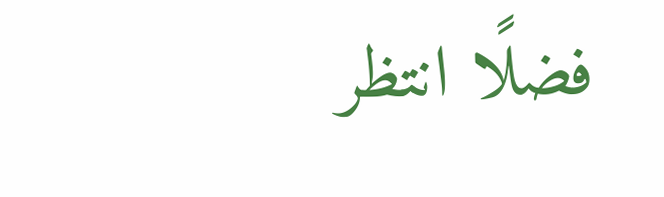فضلًا انتظر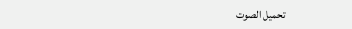تحميل الصوت